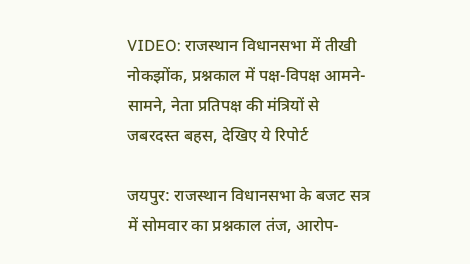VIDEO: राजस्थान विधानसभा में तीखी नोकझोंक, प्रश्नकाल में पक्ष-विपक्ष आमने-सामने, नेता प्रतिपक्ष की मंत्रियों से जबरदस्त बहस, देखिए ये रिपोर्ट

जयपुर: राजस्थान विधानसभा के बजट सत्र में सोमवार का प्रश्नकाल तंज, आरोप-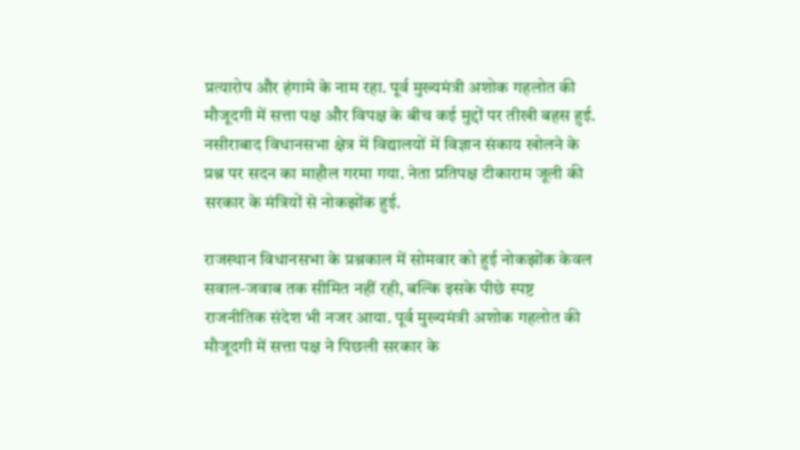प्रत्यारोप और हंगामे के नाम रहा. पूर्व मुख्यमंत्री अशोक गहलोत की मौजूदगी में सत्ता पक्ष और विपक्ष के बीच कई मुद्दों पर तीखी बहस हुई. नसीराबाद विधानसभा क्षेत्र में विद्यालयों में विज्ञान संकाय खोलने के प्रश्न पर सदन का माहौल गरमा गया. नेता प्रतिपक्ष टीकाराम जूली की सरकार के मंत्रियों से नोकझोंक हुई.

राजस्थान विधानसभा के प्रश्नकाल में सोमवार को हुई नोकझोंक केवल सवाल-जवाब तक सीमित नहीं रही, बल्कि इसके पीछे स्पष्ट राजनीतिक संदेश भी नजर आया. पूर्व मुख्यमंत्री अशोक गहलोत की मौजूदगी में सत्ता पक्ष ने पिछली सरकार के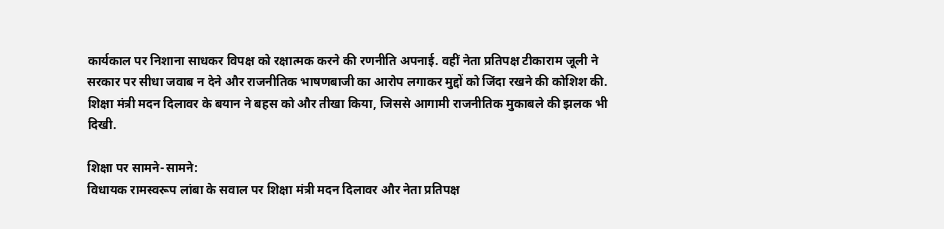कार्यकाल पर निशाना साधकर विपक्ष को रक्षात्मक करने की रणनीति अपनाई. वहीं नेता प्रतिपक्ष टीकाराम जूली ने सरकार पर सीधा जवाब न देने और राजनीतिक भाषणबाजी का आरोप लगाकर मुद्दों को जिंदा रखने की कोशिश की. शिक्षा मंत्री मदन दिलावर के बयान ने बहस को और तीखा किया, जिससे आगामी राजनीतिक मुकाबले की झलक भी दिखी.

शिक्षा पर सामने-सामने:
विधायक रामस्वरूप लांबा के सवाल पर शिक्षा मंत्री मदन दिलावर और नेता प्रतिपक्ष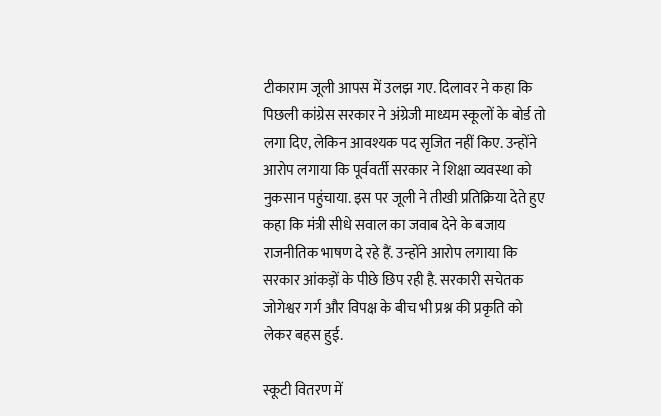टीकाराम जूली आपस में उलझ गए. दिलावर ने कहा कि पिछली कांग्रेस सरकार ने अंग्रेजी माध्यम स्कूलों के बोर्ड तो लगा दिए, लेकिन आवश्यक पद सृजित नहीं किए. उन्होंने आरोप लगाया कि पूर्ववर्ती सरकार ने शिक्षा व्यवस्था को नुकसान पहुंचाया. इस पर जूली ने तीखी प्रतिक्रिया देते हुए कहा कि मंत्री सीधे सवाल का जवाब देने के बजाय राजनीतिक भाषण दे रहे हैं. उन्होंने आरोप लगाया कि सरकार आंकड़ों के पीछे छिप रही है. सरकारी सचेतक जोगेश्वर गर्ग और विपक्ष के बीच भी प्रश्न की प्रकृति को लेकर बहस हुई.

स्कूटी वितरण में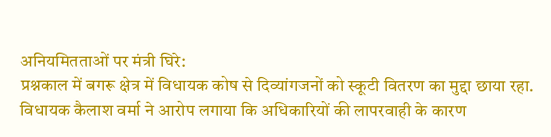अनियमितताओं पर मंत्री घिरे:
प्रश्नकाल में बगरू क्षेत्र में विधायक कोष से दिव्यांगजनों को स्कूटी वितरण का मुद्दा छाया रहा. विधायक कैलाश वर्मा ने आरोप लगाया कि अधिकारियों की लापरवाही के कारण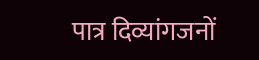पात्र दिव्यांगजनों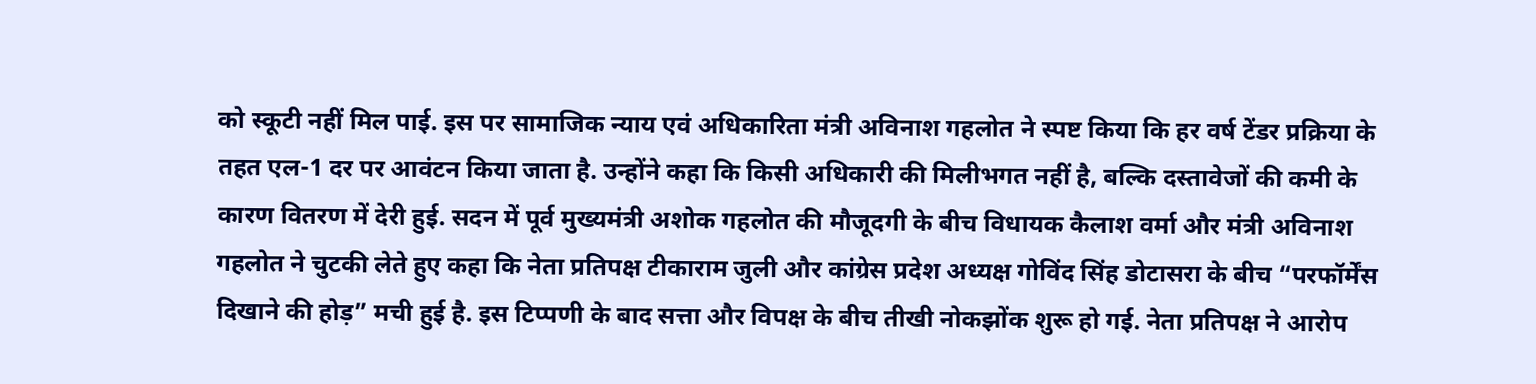को स्कूटी नहीं मिल पाई. इस पर सामाजिक न्याय एवं अधिकारिता मंत्री अविनाश गहलोत ने स्पष्ट किया कि हर वर्ष टेंडर प्रक्रिया के तहत एल-1 दर पर आवंटन किया जाता है. उन्होंने कहा कि किसी अधिकारी की मिलीभगत नहीं है, बल्कि दस्तावेजों की कमी के कारण वितरण में देरी हुई. सदन में पूर्व मुख्यमंत्री अशोक गहलोत की मौजूदगी के बीच विधायक कैलाश वर्मा और मंत्री अविनाश गहलोत ने चुटकी लेते हुए कहा कि नेता प्रतिपक्ष टीकाराम जुली और कांग्रेस प्रदेश अध्यक्ष गोविंद सिंह डोटासरा के बीच “परफॉर्मेंस दिखाने की होड़” मची हुई है. इस टिप्पणी के बाद सत्ता और विपक्ष के बीच तीखी नोकझोंक शुरू हो गई. नेता प्रतिपक्ष ने आरोप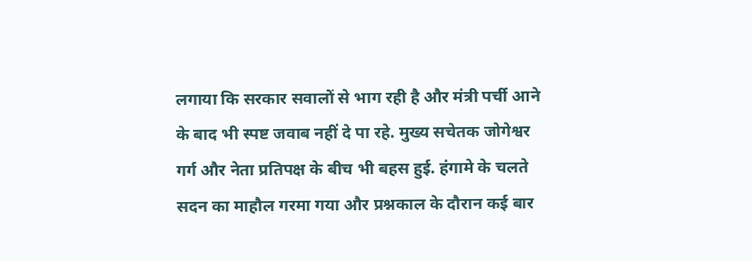लगाया कि सरकार सवालों से भाग रही है और मंत्री पर्ची आने के बाद भी स्पष्ट जवाब नहीं दे पा रहे. मुख्य सचेतक जोगेश्वर गर्ग और नेता प्रतिपक्ष के बीच भी बहस हुई. हंगामे के चलते सदन का माहौल गरमा गया और प्रश्नकाल के दौरान कई बार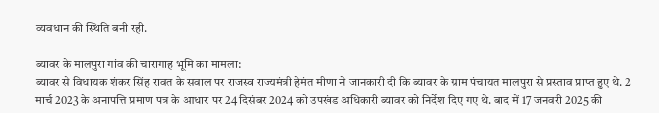व्यवधान की स्थिति बनी रही.

ब्यावर के मालपुरा गांव की चारागाह भूमि का मामला:
ब्यावर से विधायक शंकर सिंह रावत के सवाल पर राजस्व राज्यमंत्री हेमंत मीणा ने जानकारी दी कि ब्यावर के ग्राम पंचायत मालपुरा से प्रस्ताव प्राप्त हुए थे. 2 मार्च 2023 के अनापत्ति प्रमाण पत्र के आधार पर 24 दिसंबर 2024 को उपखंड अधिकारी ब्यावर को निर्देश दिए गए थे. बाद में 17 जनवरी 2025 की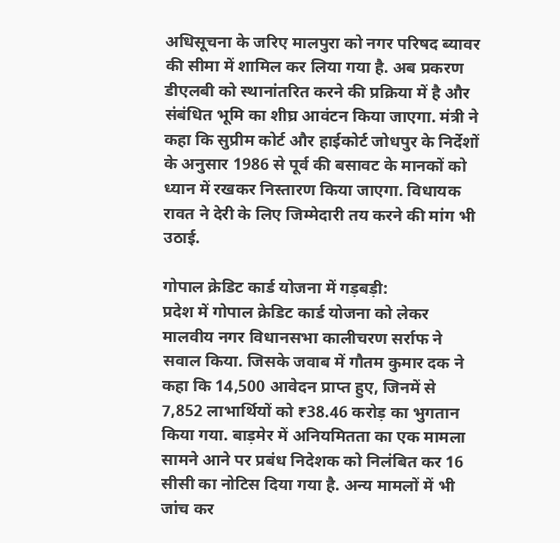अधिसूचना के जरिए मालपुरा को नगर परिषद ब्यावर की सीमा में शामिल कर लिया गया है. अब प्रकरण डीएलबी को स्थानांतरित करने की प्रक्रिया में है और संबंधित भूमि का शीघ्र आवंटन किया जाएगा. मंत्री ने कहा कि सुप्रीम कोर्ट और हाईकोर्ट जोधपुर के निर्देशों के अनुसार 1986 से पूर्व की बसावट के मानकों को ध्यान में रखकर निस्तारण किया जाएगा. विधायक रावत ने देरी के लिए जिम्मेदारी तय करने की मांग भी उठाई.

गोपाल क्रेडिट कार्ड योजना में गड़बड़ी:
प्रदेश में गोपाल क्रेडिट कार्ड योजना को लेकर मालवीय नगर विधानसभा कालीचरण सर्राफ ने सवाल किया. जिसके जवाब में गौतम कुमार दक ने कहा कि 14,500 आवेदन प्राप्त हुए, जिनमें से 7,852 लाभार्थियों को ₹38.46 करोड़ का भुगतान किया गया. बाड़मेर में अनियमितता का एक मामला सामने आने पर प्रबंध निदेशक को निलंबित कर 16 सीसी का नोटिस दिया गया है. अन्य मामलों में भी जांच कर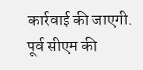कार्रवाई की जाएगी. पूर्व सीएम की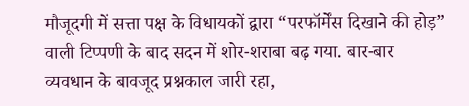मौजूदगी में सत्ता पक्ष के विधायकों द्वारा “परफॉर्मेंस दिखाने की होड़” वाली टिप्पणी के बाद सदन में शोर-शराबा बढ़ गया. बार-बार व्यवधान के बावजूद प्रश्नकाल जारी रहा,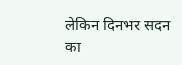लेकिन दिनभर सदन का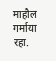माहौल गर्माया रहा.